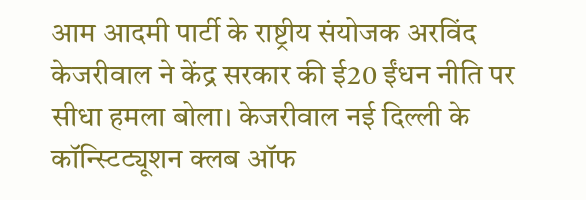आम आदमी पार्टी के राष्ट्रीय संयोजक अरविंद केजरीवाल ने केंद्र सरकार की ई20 ईंधन नीति पर सीधा हमला बोला। केजरीवाल नई दिल्ली के कॉन्स्टिट्यूशन क्लब ऑफ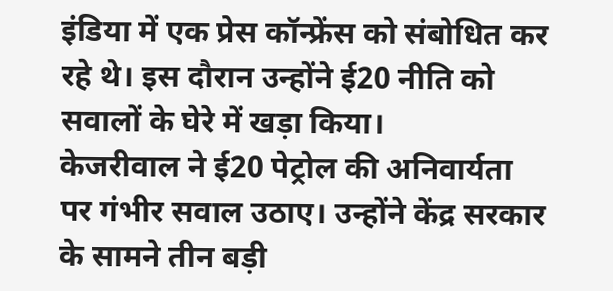इंडिया में एक प्रेस कॉन्फ्रेंस को संबोधित कर रहे थे। इस दौरान उन्होंने ई20 नीति को सवालों के घेरे में खड़ा किया।
केजरीवाल ने ई20 पेट्रोल की अनिवार्यता पर गंभीर सवाल उठाए। उन्होंने केंद्र सरकार के सामने तीन बड़ी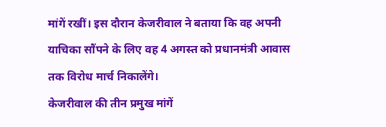मांगें रखीं। इस दौरान केजरीवाल ने बताया कि वह अपनी याचिका सौंपने के लिए वह 4 अगस्त को प्रधानमंत्री आवास तक विरोध मार्च निकालेंगे।
केजरीवाल की तीन प्रमुख मांगें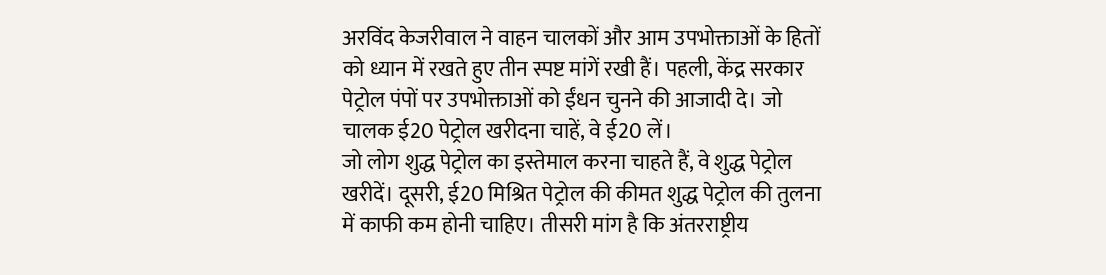अरविंद केजरीवाल ने वाहन चालकों और आम उपभोक्ताओं के हितों को ध्यान में रखते हुए तीन स्पष्ट मांगें रखी हैं। पहली, केंद्र सरकार पेट्रोल पंपों पर उपभोक्ताओं को ईंधन चुनने की आजादी दे। जो चालक ई20 पेट्रोल खरीदना चाहें, वे ई20 लें।
जो लोग शुद्ध पेट्रोल का इस्तेमाल करना चाहते हैं, वे शुद्ध पेट्रोल खरीदें। दूसरी, ई20 मिश्रित पेट्रोल की कीमत शुद्ध पेट्रोल की तुलना में काफी कम होनी चाहिए। तीसरी मांग है कि अंतरराष्ट्रीय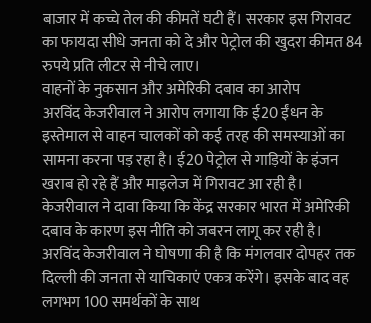बाजार में कच्चे तेल की कीमतें घटी हैं। सरकार इस गिरावट का फायदा सीधे जनता को दे और पेट्रोल की खुदरा कीमत 84 रुपये प्रति लीटर से नीचे लाए।
वाहनों के नुकसान और अमेरिकी दबाव का आरोप
अरविंद केजरीवाल ने आरोप लगाया कि ई20 ईंधन के इस्तेमाल से वाहन चालकों को कई तरह की समस्याओं का सामना करना पड़ रहा है। ई20 पेट्रोल से गाड़ियों के इंजन खराब हो रहे हैं और माइलेज में गिरावट आ रही है।
केजरीवाल ने दावा किया कि केंद्र सरकार भारत में अमेरिकी दबाव के कारण इस नीति को जबरन लागू कर रही है।
अरविंद केजरीवाल ने घोषणा की है कि मंगलवार दोपहर तक दिल्ली की जनता से याचिकाएं एकत्र करेंगे। इसके बाद वह लगभग 100 समर्थकों के साथ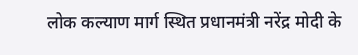लोक कल्याण मार्ग स्थित प्रधानमंत्री नरेंद्र मोदी के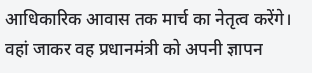आधिकारिक आवास तक मार्च का नेतृत्व करेंगे। वहां जाकर वह प्रधानमंत्री को अपनी ज्ञापन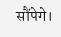सौंपेगे।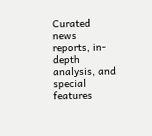Curated news reports, in-depth analysis, and special features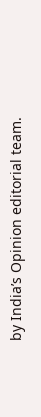by India’s Opinion editorial team.